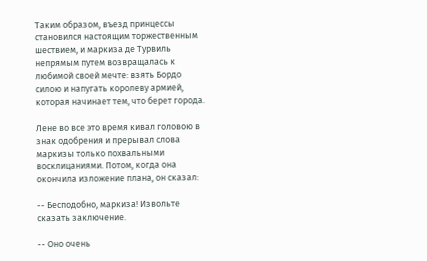Таким образом, въезд принцессы становился настоящим торжественным шествием, и маркиза де Турвиль непрямым путем возвращалась к любимой своей мечте: взять Бордо силою и напугать королеву армией, которая начинает тем, что берет города.

Лене во все это время кивал головою в знак одобрения и прерывал слова маркизы только похвальными восклицаниями. Потом, когда она окончила изложение плана, он сказал:

-- Бесподобно, маркиза! Извольте сказать заключение.

-- Оно очень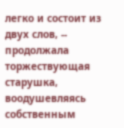легко и состоит из двух слов, -- продолжала торжествующая старушка, воодушевляясь собственным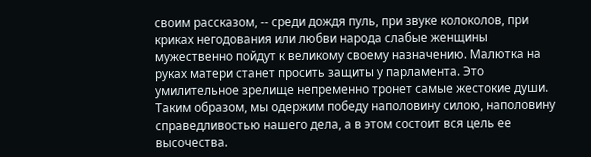своим рассказом, -- среди дождя пуль, при звуке колоколов, при криках негодования или любви народа слабые женщины мужественно пойдут к великому своему назначению. Малютка на руках матери станет просить защиты у парламента. Это умилительное зрелище непременно тронет самые жестокие души. Таким образом, мы одержим победу наполовину силою, наполовину справедливостью нашего дела, а в этом состоит вся цель ее высочества.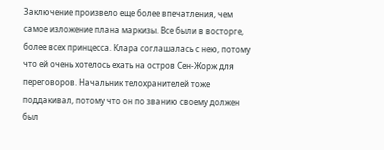Заключение произвело еще более впечатления, чем самое изложение плана маркизы. Все были в восторге, более всех принцесса. Клара соглашалась с нею, потому что ей очень хотелось ехать на остров Сен-Жорж для переговоров. Начальник телохранителей тоже поддакивал, потому что он по званию своему должен был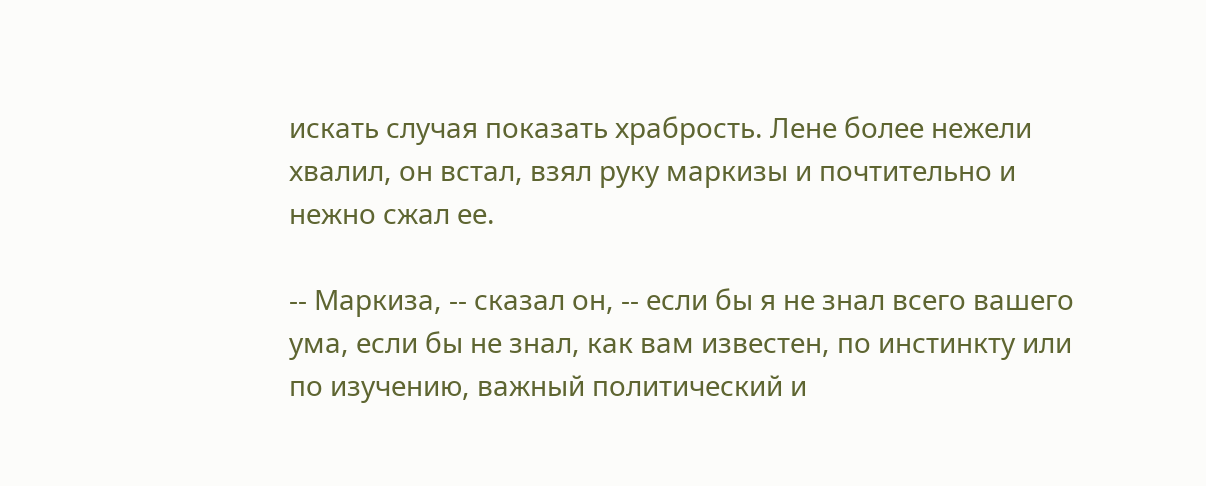искать случая показать храбрость. Лене более нежели хвалил, он встал, взял руку маркизы и почтительно и нежно сжал ее.

-- Маркиза, -- сказал он, -- если бы я не знал всего вашего ума, если бы не знал, как вам известен, по инстинкту или по изучению, важный политический и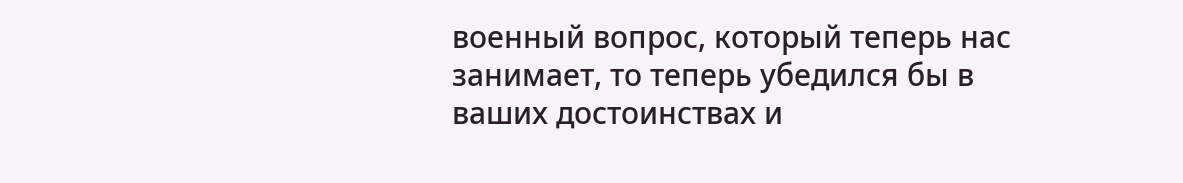военный вопрос, который теперь нас занимает, то теперь убедился бы в ваших достоинствах и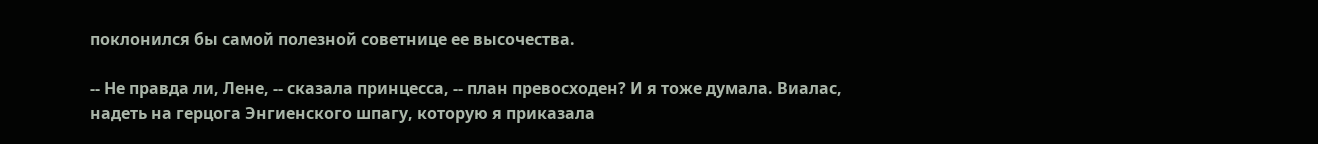поклонился бы самой полезной советнице ее высочества.

-- Не правда ли, Лене, -- сказала принцесса, -- план превосходен? И я тоже думала. Виалас, надеть на герцога Энгиенского шпагу, которую я приказала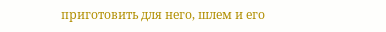приготовить для него, шлем и его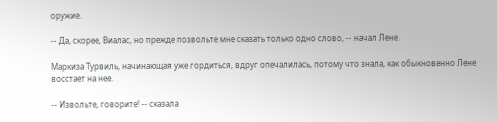оружие.

-- Да, скорее, Виалас, но прежде позвольте мне сказать только одно слово, -- начал Лене.

Маркиза Турвиль, начинающая уже гордиться, вдруг опечалилась, потому что знала, как обыкновенно Лене восстает на нее.

-- Извольте, говорите! -- сказала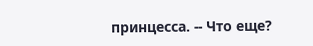принцесса. -- Что еще?